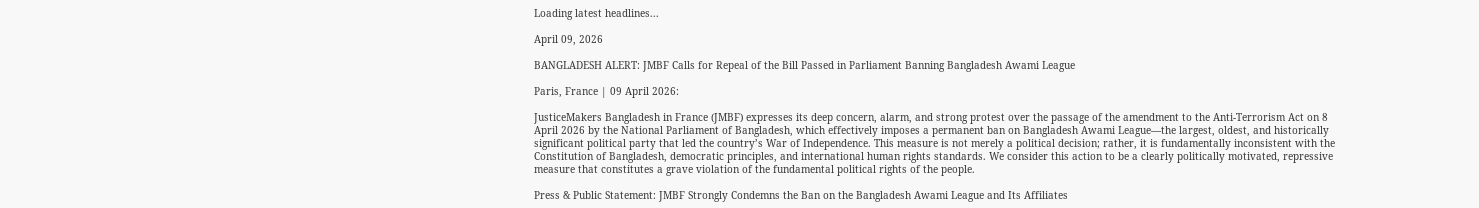Loading latest headlines...

April 09, 2026

BANGLADESH ALERT: JMBF Calls for Repeal of the Bill Passed in Parliament Banning Bangladesh Awami League

Paris, France | 09 April 2026:

JusticeMakers Bangladesh in France (JMBF) expresses its deep concern, alarm, and strong protest over the passage of the amendment to the Anti-Terrorism Act on 8 April 2026 by the National Parliament of Bangladesh, which effectively imposes a permanent ban on Bangladesh Awami League—the largest, oldest, and historically significant political party that led the country’s War of Independence. This measure is not merely a political decision; rather, it is fundamentally inconsistent with the Constitution of Bangladesh, democratic principles, and international human rights standards. We consider this action to be a clearly politically motivated, repressive measure that constitutes a grave violation of the fundamental political rights of the people.

Press & Public Statement: JMBF Strongly Condemns the Ban on the Bangladesh Awami League and Its Affiliates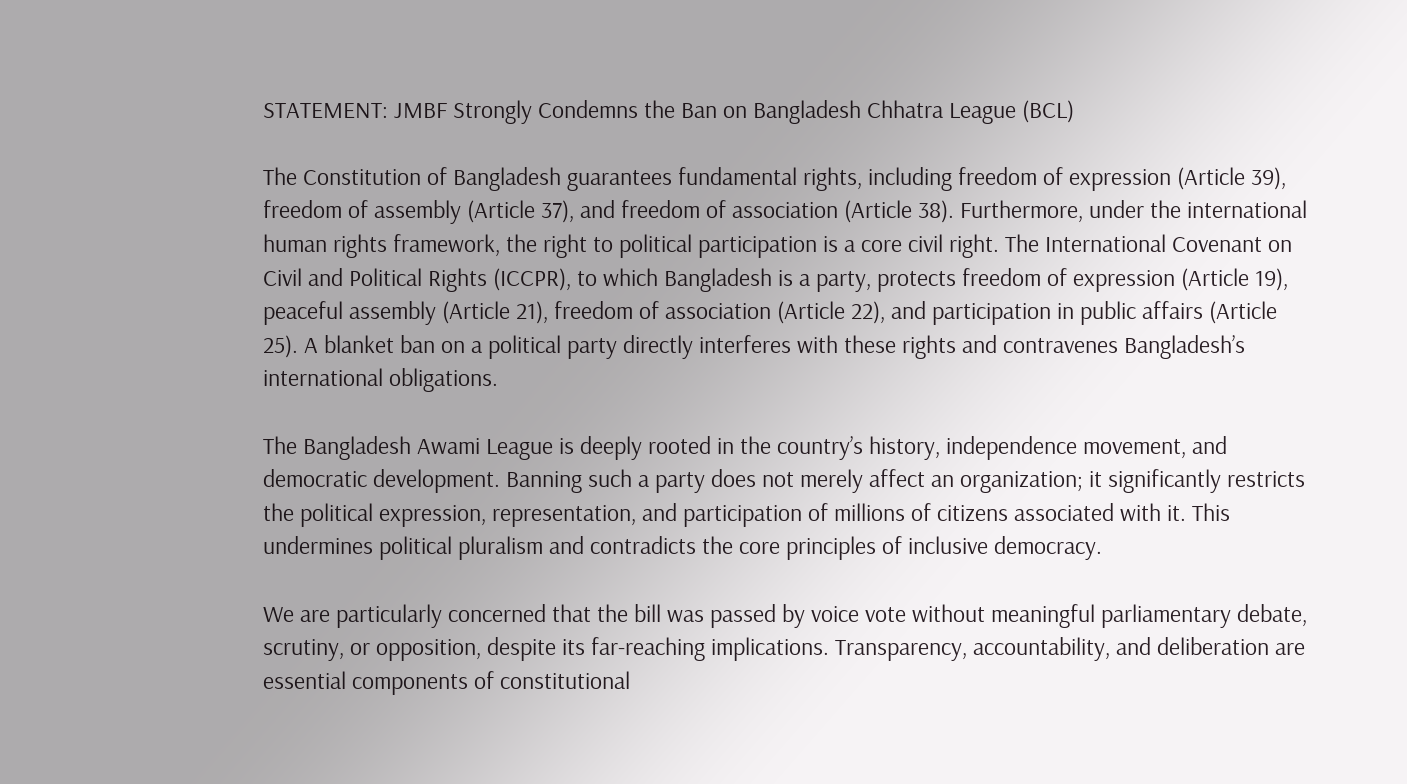STATEMENT: JMBF Strongly Condemns the Ban on Bangladesh Chhatra League (BCL)

The Constitution of Bangladesh guarantees fundamental rights, including freedom of expression (Article 39), freedom of assembly (Article 37), and freedom of association (Article 38). Furthermore, under the international human rights framework, the right to political participation is a core civil right. The International Covenant on Civil and Political Rights (ICCPR), to which Bangladesh is a party, protects freedom of expression (Article 19), peaceful assembly (Article 21), freedom of association (Article 22), and participation in public affairs (Article 25). A blanket ban on a political party directly interferes with these rights and contravenes Bangladesh’s international obligations.

The Bangladesh Awami League is deeply rooted in the country’s history, independence movement, and democratic development. Banning such a party does not merely affect an organization; it significantly restricts the political expression, representation, and participation of millions of citizens associated with it. This undermines political pluralism and contradicts the core principles of inclusive democracy.

We are particularly concerned that the bill was passed by voice vote without meaningful parliamentary debate, scrutiny, or opposition, despite its far-reaching implications. Transparency, accountability, and deliberation are essential components of constitutional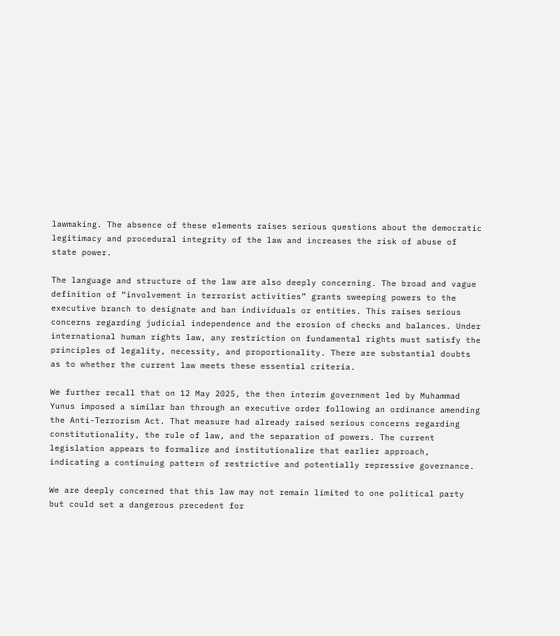lawmaking. The absence of these elements raises serious questions about the democratic legitimacy and procedural integrity of the law and increases the risk of abuse of state power.

The language and structure of the law are also deeply concerning. The broad and vague definition of “involvement in terrorist activities” grants sweeping powers to the executive branch to designate and ban individuals or entities. This raises serious concerns regarding judicial independence and the erosion of checks and balances. Under international human rights law, any restriction on fundamental rights must satisfy the principles of legality, necessity, and proportionality. There are substantial doubts as to whether the current law meets these essential criteria.

We further recall that on 12 May 2025, the then interim government led by Muhammad Yunus imposed a similar ban through an executive order following an ordinance amending the Anti-Terrorism Act. That measure had already raised serious concerns regarding constitutionality, the rule of law, and the separation of powers. The current legislation appears to formalize and institutionalize that earlier approach, indicating a continuing pattern of restrictive and potentially repressive governance.

We are deeply concerned that this law may not remain limited to one political party but could set a dangerous precedent for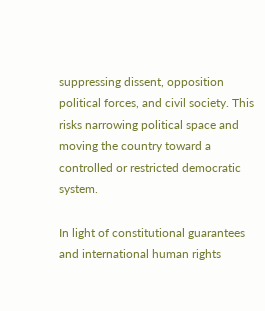suppressing dissent, opposition political forces, and civil society. This risks narrowing political space and moving the country toward a controlled or restricted democratic system.

In light of constitutional guarantees and international human rights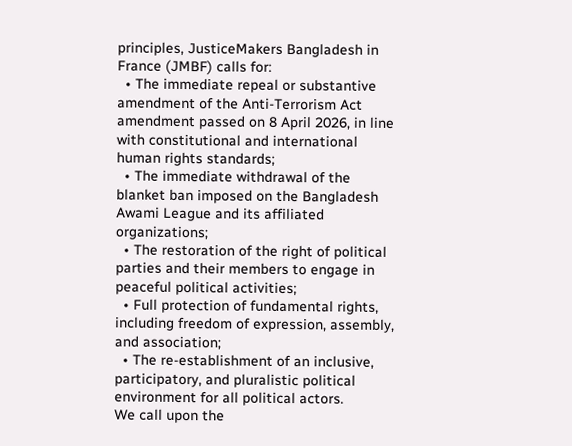principles, JusticeMakers Bangladesh in France (JMBF) calls for:
  • The immediate repeal or substantive amendment of the Anti-Terrorism Act amendment passed on 8 April 2026, in line with constitutional and international human rights standards;
  • The immediate withdrawal of the blanket ban imposed on the Bangladesh Awami League and its affiliated organizations;
  • The restoration of the right of political parties and their members to engage in peaceful political activities;
  • Full protection of fundamental rights, including freedom of expression, assembly, and association;
  • The re-establishment of an inclusive, participatory, and pluralistic political environment for all political actors.
We call upon the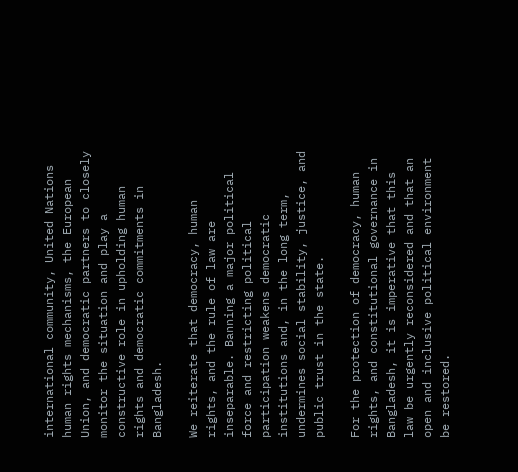international community, United Nations human rights mechanisms, the European Union, and democratic partners to closely monitor the situation and play a constructive role in upholding human rights and democratic commitments in Bangladesh.

We reiterate that democracy, human rights, and the rule of law are inseparable. Banning a major political force and restricting political participation weakens democratic institutions and, in the long term, undermines social stability, justice, and public trust in the state.

For the protection of democracy, human rights, and constitutional governance in Bangladesh, it is imperative that this law be urgently reconsidered and that an open and inclusive political environment be restored.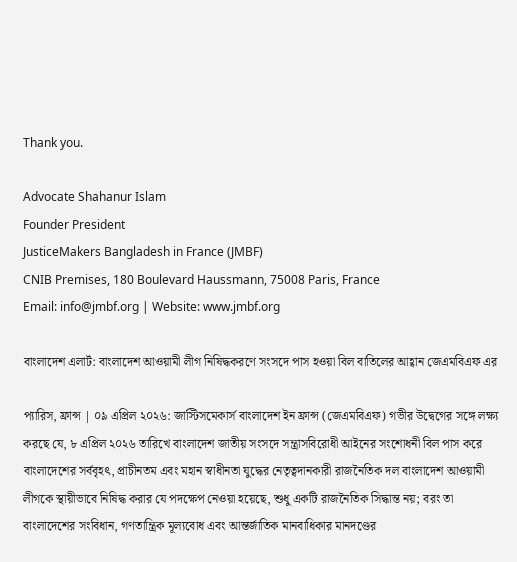Thank you.

Advocate Shahanur Islam
Founder President
JusticeMakers Bangladesh in France (JMBF)
CNIB Premises, 180 Boulevard Haussmann, 75008 Paris, France
Email: info@jmbf.org | Website: www.jmbf.org

বাংলাদেশ এলার্ট: বাংলাদেশ আওয়ামী লীগ নিষিদ্ধকরণে সংসদে পাস হওয়া বিল বাতিলের আহ্বান জেএমবিএফ এর

প্যারিস, ফ্রান্স | ০৯ এপ্রিল ২০২৬: জাস্টিসমেকার্স বাংলাদেশ ইন ফ্রান্স (জেএমবিএফ) গভীর উদ্বেগের সঙ্গে লক্ষ্য করছে যে, ৮ এপ্রিল ২০২৬ তারিখে বাংলাদেশ জাতীয় সংসদে সন্ত্রাসবিরোধী আইনের সংশোধনী বিল পাস করে বাংলাদেশের সর্ববৃহৎ, প্রাচীনতম এবং মহান স্বাধীনতা যুদ্ধের নেতৃত্বদানকারী রাজনৈতিক দল বাংলাদেশ আওয়ামী লীগকে স্থায়ীভাবে নিষিদ্ধ করার যে পদক্ষেপ নেওয়া হয়েছে, শুধু একটি রাজনৈতিক সিদ্ধান্ত নয়; বরং তা বাংলাদেশের সংবিধান, গণতান্ত্রিক মূল্যবোধ এবং আন্তর্জাতিক মানবাধিকার মানদণ্ডের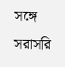সঙ্গে সরাসরি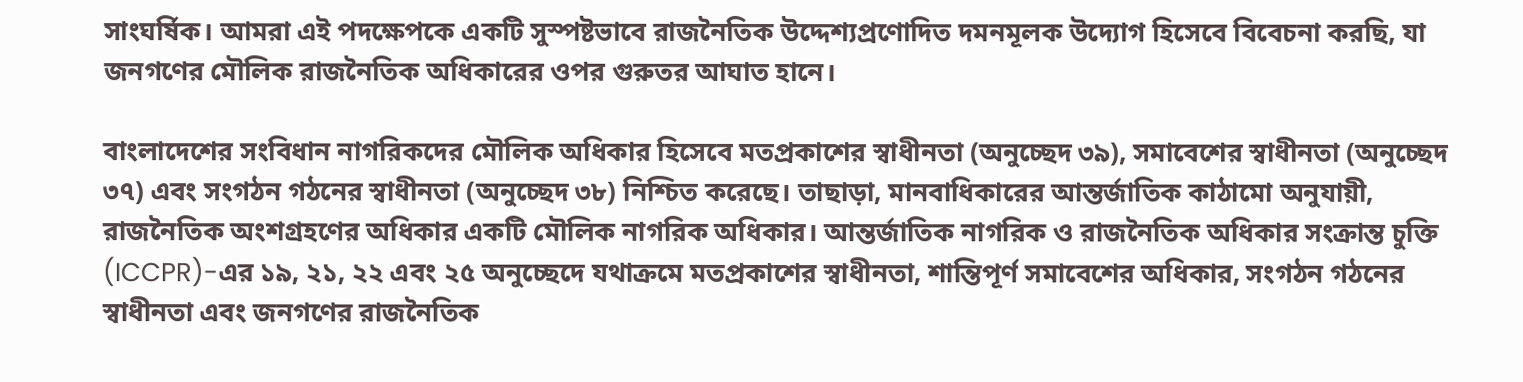সাংঘর্ষিক। আমরা এই পদক্ষেপকে একটি সুস্পষ্টভাবে রাজনৈতিক উদ্দেশ্যপ্রণোদিত দমনমূলক উদ্যোগ হিসেবে বিবেচনা করছি, যা জনগণের মৌলিক রাজনৈতিক অধিকারের ওপর গুরুতর আঘাত হানে।

বাংলাদেশের সংবিধান নাগরিকদের মৌলিক অধিকার হিসেবে মতপ্রকাশের স্বাধীনতা (অনুচ্ছেদ ৩৯), সমাবেশের স্বাধীনতা (অনুচ্ছেদ ৩৭) এবং সংগঠন গঠনের স্বাধীনতা (অনুচ্ছেদ ৩৮) নিশ্চিত করেছে। তাছাড়া, মানবাধিকারের আন্তর্জাতিক কাঠামো অনুযায়ী, রাজনৈতিক অংশগ্রহণের অধিকার একটি মৌলিক নাগরিক অধিকার। আন্তর্জাতিক নাগরিক ও রাজনৈতিক অধিকার সংক্রান্ত চুক্তি (ICCPR)-এর ১৯, ২১, ২২ এবং ২৫ অনুচ্ছেদে যথাক্রমে মতপ্রকাশের স্বাধীনতা, শান্তিপূর্ণ সমাবেশের অধিকার, সংগঠন গঠনের স্বাধীনতা এবং জনগণের রাজনৈতিক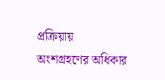প্রক্রিয়ায় অংশগ্রহণের অধিকার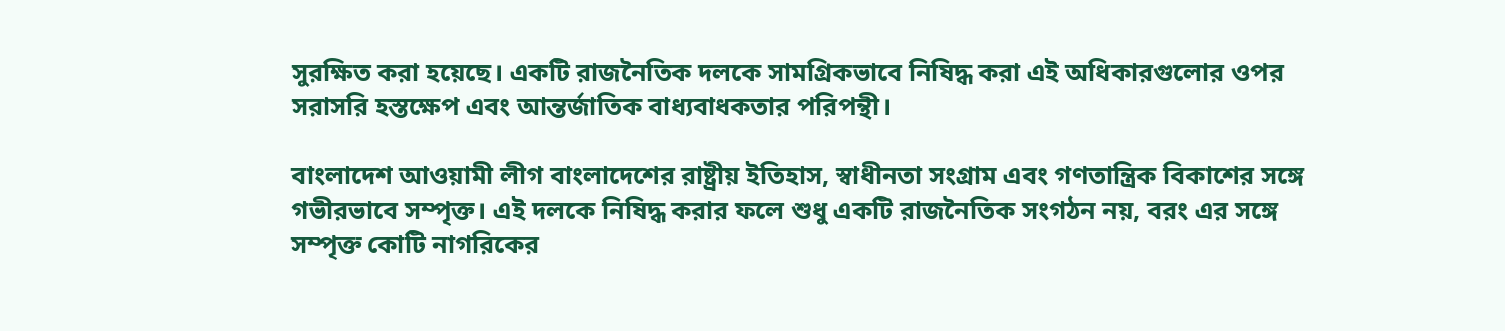সুরক্ষিত করা হয়েছে। একটি রাজনৈতিক দলকে সামগ্রিকভাবে নিষিদ্ধ করা এই অধিকারগুলোর ওপর সরাসরি হস্তক্ষেপ এবং আন্তর্জাতিক বাধ্যবাধকতার পরিপন্থী।

বাংলাদেশ আওয়ামী লীগ বাংলাদেশের রাষ্ট্রীয় ইতিহাস, স্বাধীনতা সংগ্রাম এবং গণতান্ত্রিক বিকাশের সঙ্গে গভীরভাবে সম্পৃক্ত। এই দলকে নিষিদ্ধ করার ফলে শুধু একটি রাজনৈতিক সংগঠন নয়, বরং এর সঙ্গে সম্পৃক্ত কোটি নাগরিকের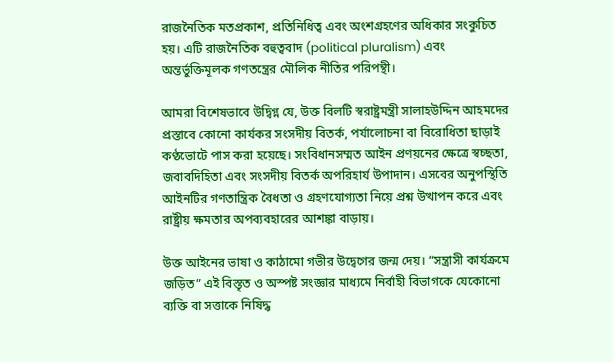রাজনৈতিক মতপ্রকাশ, প্রতিনিধিত্ব এবং অংশগ্রহণের অধিকার সংকুচিত হয়। এটি রাজনৈতিক বহুত্ববাদ (political pluralism) এবং অন্তর্ভুক্তিমূলক গণতন্ত্রের মৌলিক নীতির পরিপন্থী।

আমরা বিশেষভাবে উদ্বিগ্ন যে, উক্ত বিলটি স্বরাষ্ট্রমন্ত্রী সালাহউদ্দিন আহমদের প্রস্তাবে কোনো কার্যকর সংসদীয় বিতর্ক, পর্যালোচনা বা বিরোধিতা ছাড়াই কণ্ঠভোটে পাস করা হয়েছে। সংবিধানসম্মত আইন প্রণয়নের ক্ষেত্রে স্বচ্ছতা, জবাবদিহিতা এবং সংসদীয় বিতর্ক অপরিহার্য উপাদান। এসবের অনুপস্থিতি আইনটির গণতান্ত্রিক বৈধতা ও গ্রহণযোগ্যতা নিয়ে প্রশ্ন উত্থাপন করে এবং রাষ্ট্রীয় ক্ষমতার অপব্যবহারের আশঙ্কা বাড়ায়।

উক্ত আইনের ভাষা ও কাঠামো গভীর উদ্বেগের জন্ম দেয়। “সন্ত্রাসী কার্যক্রমে জড়িত” এই বিস্তৃত ও অস্পষ্ট সংজ্ঞার মাধ্যমে নির্বাহী বিভাগকে যেকোনো ব্যক্তি বা সত্তাকে নিষিদ্ধ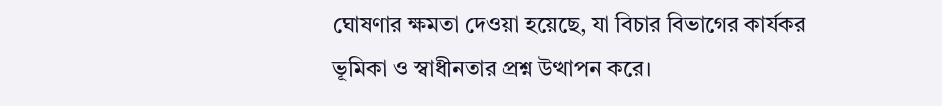ঘোষণার ক্ষমতা দেওয়া হয়েছে, যা বিচার বিভাগের কার্যকর ভূমিকা ও স্বাধীনতার প্রশ্ন উত্থাপন করে।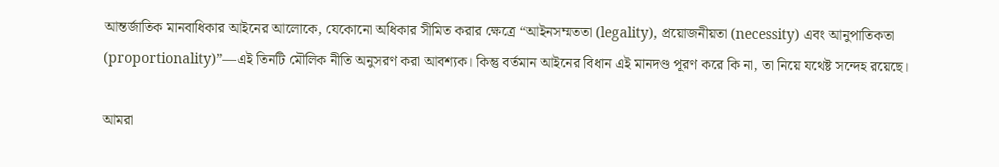আন্তর্জাতিক মানবাধিকার আইনের আলোকে, যেকোনো অধিকার সীমিত করার ক্ষেত্রে “আইনসম্মততা (legality), প্রয়োজনীয়তা (necessity) এবং আনুপাতিকতা (proportionality)”—এই তিনটি মৌলিক নীতি অনুসরণ করা আবশ্যক। কিন্তু বর্তমান আইনের বিধান এই মানদণ্ড পূরণ করে কি না, তা নিয়ে যথেষ্ট সন্দেহ রয়েছে।

আমরা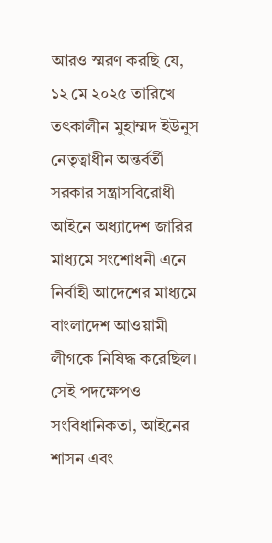আরও স্মরণ করছি যে, ১২ মে ২০২৫ তারিখে তৎকালীন মুহাম্মদ ইউনুস নেতৃত্বাধীন অন্তর্বর্তী সরকার সন্ত্রাসবিরোধী আইনে অধ্যাদেশ জারির মাধ্যমে সংশোধনী এনে নির্বাহী আদেশের মাধ্যমে বাংলাদেশ আওয়ামী লীগকে নিষিদ্ধ করেছিল। সেই পদক্ষেপও সংবিধানিকতা, আইনের শাসন এবং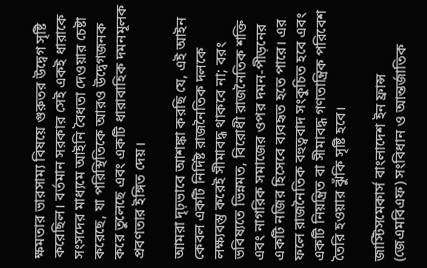ক্ষমতার ভারসাম্য বিষয়ে গুরুতর উদ্বেগ সৃষ্টি করেছিল। বর্তমান সরকার সেই একই ধারাকে সংসদের মাধ্যমে আইনি বৈধতা দেওয়ার চেষ্টা করেছে, যা পরিস্থিতিকে আরও উদ্বেগজনক করে তুলেছে এবং একটি ধারাবাহিক দমনমূলক প্রবণতার ইঙ্গিত দেয়।

আমরা দৃঢ়ভাবে আশঙ্কা করছি যে, এই আইন কেবল একটি নির্দিষ্ট রাজনৈতিক দলকে লক্ষ্যবস্তু করেই সীমাবদ্ধ থাকবে না; বরং ভবিষ্যতে ভিন্নমত, বিরোধী রাজনৈতিক শক্তি এবং নাগরিক সমাজের ওপর দমন-পীড়নের একটি নজির হিসেবে ব্যবহৃত হতে পারে। এর ফলে রাজনৈতিক বহুত্ববাদ সংকুচিত হবে এবং একটি নিয়ন্ত্রিত বা সীমাবদ্ধ গণতান্ত্রিক পরিবেশ তৈরি হওয়ার ঝুঁকি সৃষ্টি হবে।

জাস্টিসমেকার্স বাংলাদেশ ইন ফ্রান্স (জেএমবিএফ) সংবিধান ও আন্তর্জাতিক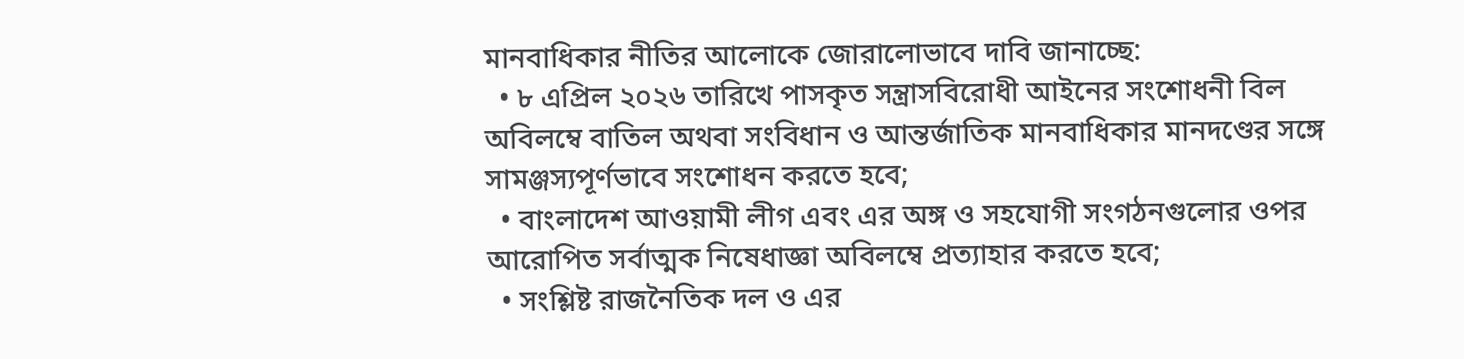মানবাধিকার নীতির আলোকে জোরালোভাবে দাবি জানাচ্ছে:
  • ৮ এপ্রিল ২০২৬ তারিখে পাসকৃত সন্ত্রাসবিরোধী আইনের সংশোধনী বিল অবিলম্বে বাতিল অথবা সংবিধান ও আন্তর্জাতিক মানবাধিকার মানদণ্ডের সঙ্গে সামঞ্জস্যপূর্ণভাবে সংশোধন করতে হবে;
  • বাংলাদেশ আওয়ামী লীগ এবং এর অঙ্গ ও সহযোগী সংগঠনগুলোর ওপর আরোপিত সর্বাত্মক নিষেধাজ্ঞা অবিলম্বে প্রত্যাহার করতে হবে;
  • সংশ্লিষ্ট রাজনৈতিক দল ও এর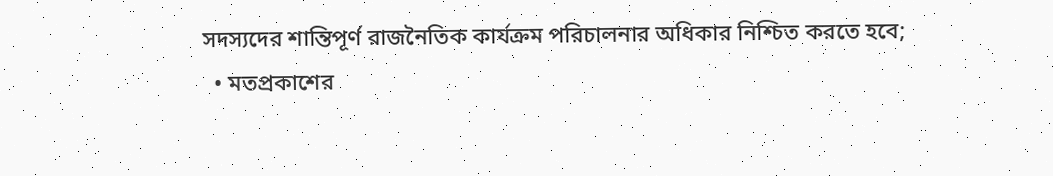সদস্যদের শান্তিপূর্ণ রাজনৈতিক কার্যক্রম পরিচালনার অধিকার নিশ্চিত করতে হবে;
  • মতপ্রকাশের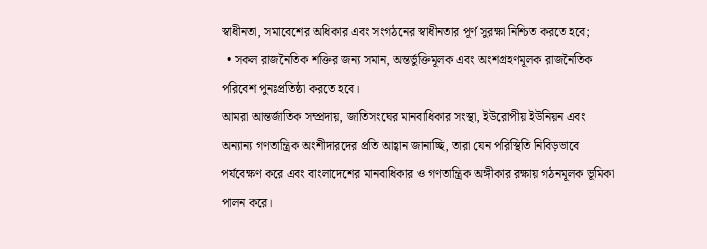স্বাধীনতা, সমাবেশের অধিকার এবং সংগঠনের স্বাধীনতার পূর্ণ সুরক্ষা নিশ্চিত করতে হবে;
  • সকল রাজনৈতিক শক্তির জন্য সমান, অন্তর্ভুক্তিমূলক এবং অংশগ্রহণমূলক রাজনৈতিক পরিবেশ পুনঃপ্রতিষ্ঠা করতে হবে।
আমরা আন্তর্জাতিক সম্প্রদায়, জাতিসংঘের মানবাধিকার সংস্থা, ইউরোপীয় ইউনিয়ন এবং অন্যান্য গণতান্ত্রিক অংশীদারদের প্রতি আহ্বান জানাচ্ছি, তারা যেন পরিস্থিতি নিবিড়ভাবে পর্যবেক্ষণ করে এবং বাংলাদেশের মানবাধিকার ও গণতান্ত্রিক অঙ্গীকার রক্ষায় গঠনমূলক ভূমিকা পালন করে।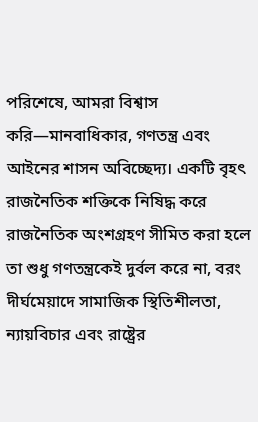পরিশেষে, আমরা বিশ্বাস করি—মানবাধিকার, গণতন্ত্র এবং আইনের শাসন অবিচ্ছেদ্য। একটি বৃহৎ রাজনৈতিক শক্তিকে নিষিদ্ধ করে রাজনৈতিক অংশগ্রহণ সীমিত করা হলে তা শুধু গণতন্ত্রকেই দুর্বল করে না, বরং দীর্ঘমেয়াদে সামাজিক স্থিতিশীলতা, ন্যায়বিচার এবং রাষ্ট্রের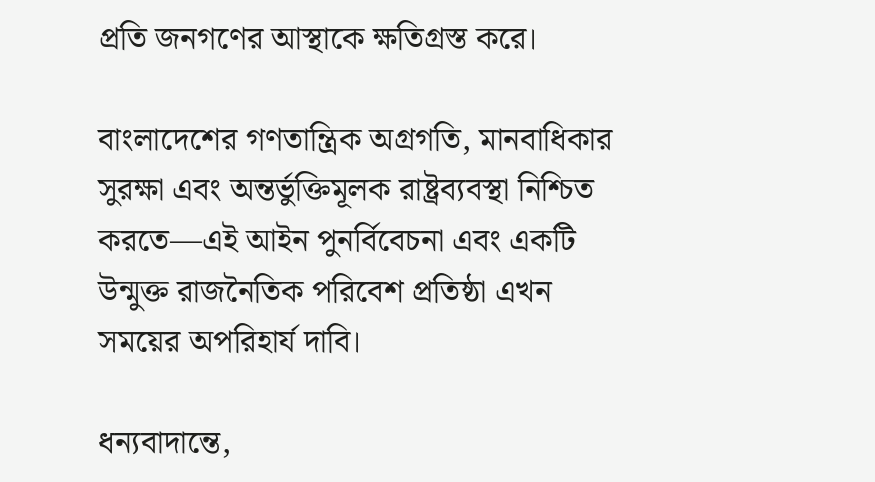প্রতি জনগণের আস্থাকে ক্ষতিগ্রস্ত করে।

বাংলাদেশের গণতান্ত্রিক অগ্রগতি, মানবাধিকার সুরক্ষা এবং অন্তর্ভুক্তিমূলক রাষ্ট্রব্যবস্থা নিশ্চিত করতে—এই আইন পুনর্বিবেচনা এবং একটি উন্মুক্ত রাজনৈতিক পরিবেশ প্রতিষ্ঠা এখন সময়ের অপরিহার্য দাবি।

ধন্যবাদান্তে,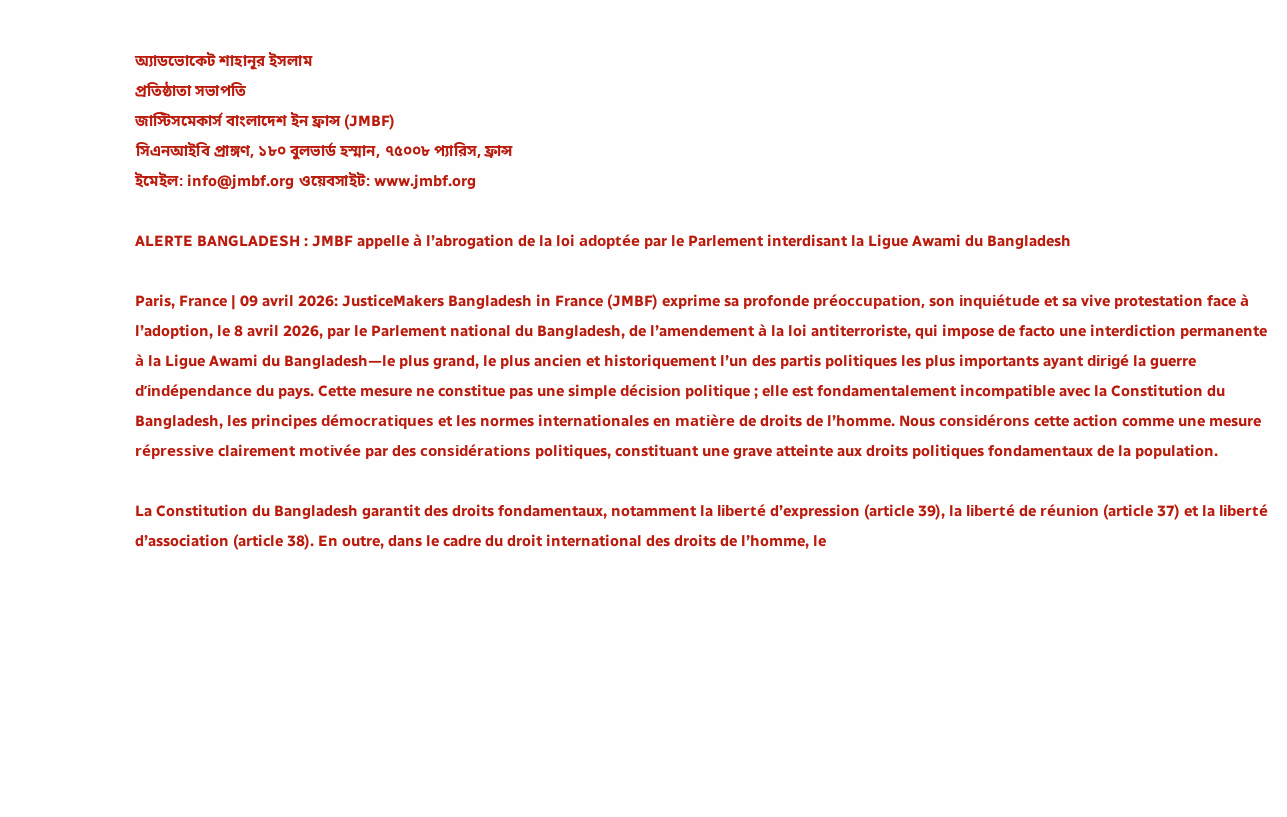অ্যাডভোকেট শাহানূর ইসলাম
প্রতিষ্ঠাতা সভাপতি
জাস্টিসমেকার্স বাংলাদেশ ইন ফ্রান্স (JMBF)
সিএনআইবি প্রাঙ্গণ, ১৮০ বুলভার্ড হস্মান, ৭৫০০৮ প্যারিস, ফ্রান্স
ইমেইল: info@jmbf.org ওয়েবসাইট: www.jmbf.org

ALERTE BANGLADESH : JMBF appelle à l’abrogation de la loi adoptée par le Parlement interdisant la Ligue Awami du Bangladesh

Paris, France | 09 avril 2026: JusticeMakers Bangladesh in France (JMBF) exprime sa profonde préoccupation, son inquiétude et sa vive protestation face à l’adoption, le 8 avril 2026, par le Parlement national du Bangladesh, de l’amendement à la loi antiterroriste, qui impose de facto une interdiction permanente à la Ligue Awami du Bangladesh—le plus grand, le plus ancien et historiquement l’un des partis politiques les plus importants ayant dirigé la guerre d’indépendance du pays. Cette mesure ne constitue pas une simple décision politique ; elle est fondamentalement incompatible avec la Constitution du Bangladesh, les principes démocratiques et les normes internationales en matière de droits de l’homme. Nous considérons cette action comme une mesure répressive clairement motivée par des considérations politiques, constituant une grave atteinte aux droits politiques fondamentaux de la population.

La Constitution du Bangladesh garantit des droits fondamentaux, notamment la liberté d’expression (article 39), la liberté de réunion (article 37) et la liberté d’association (article 38). En outre, dans le cadre du droit international des droits de l’homme, le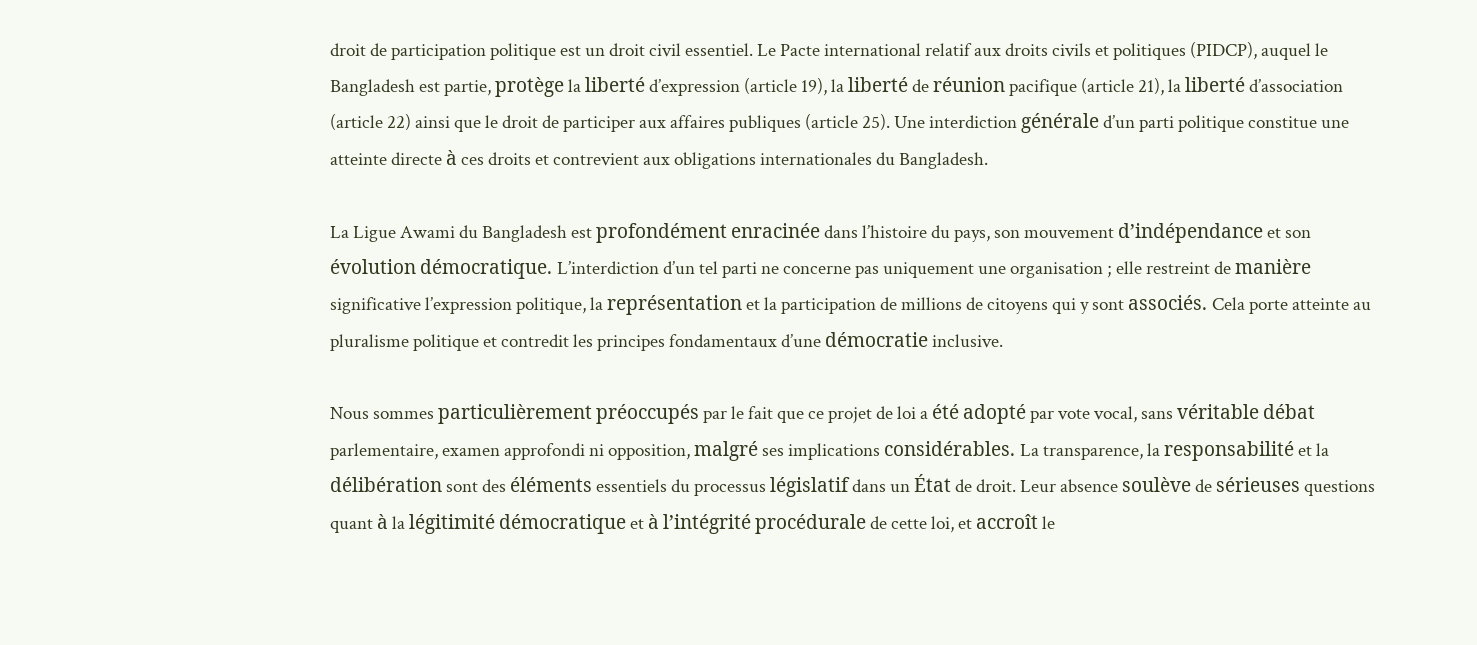droit de participation politique est un droit civil essentiel. Le Pacte international relatif aux droits civils et politiques (PIDCP), auquel le Bangladesh est partie, protège la liberté d’expression (article 19), la liberté de réunion pacifique (article 21), la liberté d’association (article 22) ainsi que le droit de participer aux affaires publiques (article 25). Une interdiction générale d’un parti politique constitue une atteinte directe à ces droits et contrevient aux obligations internationales du Bangladesh.

La Ligue Awami du Bangladesh est profondément enracinée dans l’histoire du pays, son mouvement d’indépendance et son évolution démocratique. L’interdiction d’un tel parti ne concerne pas uniquement une organisation ; elle restreint de manière significative l’expression politique, la représentation et la participation de millions de citoyens qui y sont associés. Cela porte atteinte au pluralisme politique et contredit les principes fondamentaux d’une démocratie inclusive.

Nous sommes particulièrement préoccupés par le fait que ce projet de loi a été adopté par vote vocal, sans véritable débat parlementaire, examen approfondi ni opposition, malgré ses implications considérables. La transparence, la responsabilité et la délibération sont des éléments essentiels du processus législatif dans un État de droit. Leur absence soulève de sérieuses questions quant à la légitimité démocratique et à l’intégrité procédurale de cette loi, et accroît le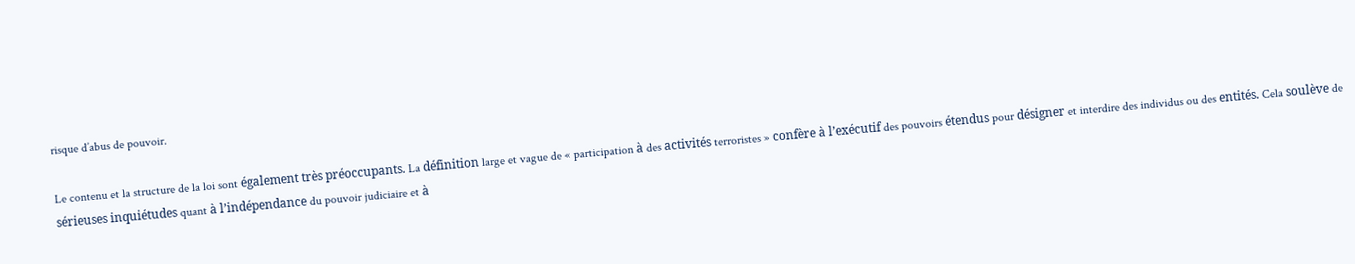risque d’abus de pouvoir.

Le contenu et la structure de la loi sont également très préoccupants. La définition large et vague de « participation à des activités terroristes » confère à l’exécutif des pouvoirs étendus pour désigner et interdire des individus ou des entités. Cela soulève de sérieuses inquiétudes quant à l’indépendance du pouvoir judiciaire et à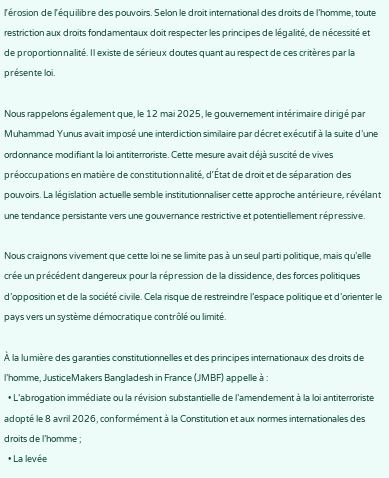l’érosion de l’équilibre des pouvoirs. Selon le droit international des droits de l’homme, toute restriction aux droits fondamentaux doit respecter les principes de légalité, de nécessité et de proportionnalité. Il existe de sérieux doutes quant au respect de ces critères par la présente loi.

Nous rappelons également que, le 12 mai 2025, le gouvernement intérimaire dirigé par Muhammad Yunus avait imposé une interdiction similaire par décret exécutif à la suite d’une ordonnance modifiant la loi antiterroriste. Cette mesure avait déjà suscité de vives préoccupations en matière de constitutionnalité, d’État de droit et de séparation des pouvoirs. La législation actuelle semble institutionnaliser cette approche antérieure, révélant une tendance persistante vers une gouvernance restrictive et potentiellement répressive.

Nous craignons vivement que cette loi ne se limite pas à un seul parti politique, mais qu’elle crée un précédent dangereux pour la répression de la dissidence, des forces politiques d’opposition et de la société civile. Cela risque de restreindre l’espace politique et d’orienter le pays vers un système démocratique contrôlé ou limité.

À la lumière des garanties constitutionnelles et des principes internationaux des droits de l’homme, JusticeMakers Bangladesh in France (JMBF) appelle à :
  • L’abrogation immédiate ou la révision substantielle de l’amendement à la loi antiterroriste adopté le 8 avril 2026, conformément à la Constitution et aux normes internationales des droits de l’homme ;
  • La levée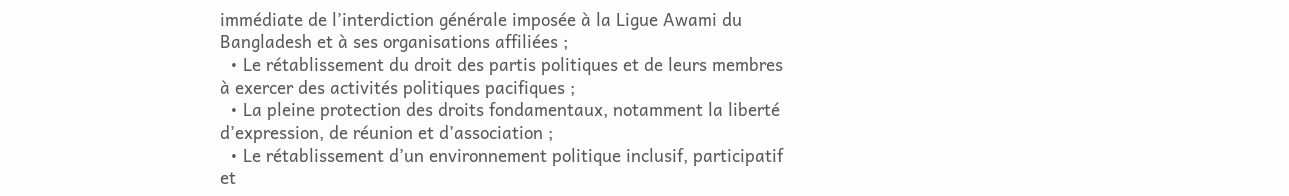immédiate de l’interdiction générale imposée à la Ligue Awami du Bangladesh et à ses organisations affiliées ;
  • Le rétablissement du droit des partis politiques et de leurs membres à exercer des activités politiques pacifiques ;
  • La pleine protection des droits fondamentaux, notamment la liberté d’expression, de réunion et d’association ;
  • Le rétablissement d’un environnement politique inclusif, participatif et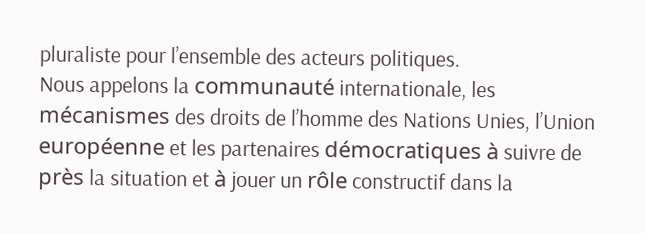pluraliste pour l’ensemble des acteurs politiques.
Nous appelons la communauté internationale, les mécanismes des droits de l’homme des Nations Unies, l’Union européenne et les partenaires démocratiques à suivre de près la situation et à jouer un rôle constructif dans la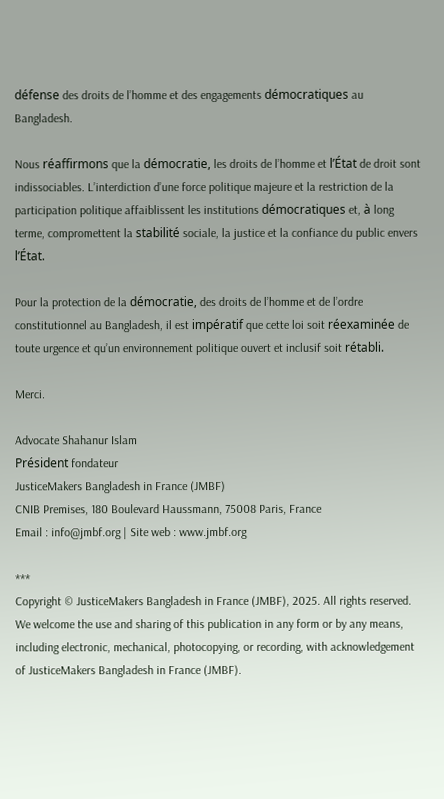défense des droits de l’homme et des engagements démocratiques au Bangladesh.

Nous réaffirmons que la démocratie, les droits de l’homme et l’État de droit sont indissociables. L’interdiction d’une force politique majeure et la restriction de la participation politique affaiblissent les institutions démocratiques et, à long terme, compromettent la stabilité sociale, la justice et la confiance du public envers l’État.

Pour la protection de la démocratie, des droits de l’homme et de l’ordre constitutionnel au Bangladesh, il est impératif que cette loi soit réexaminée de toute urgence et qu’un environnement politique ouvert et inclusif soit rétabli.

Merci.

Advocate Shahanur Islam
Président fondateur
JusticeMakers Bangladesh in France (JMBF)
CNIB Premises, 180 Boulevard Haussmann, 75008 Paris, France
Email : info@jmbf.org | Site web : www.jmbf.org

***
Copyright © JusticeMakers Bangladesh in France (JMBF), 2025. All rights reserved. We welcome the use and sharing of this publication in any form or by any means, including electronic, mechanical, photocopying, or recording, with acknowledgement of JusticeMakers Bangladesh in France (JMBF).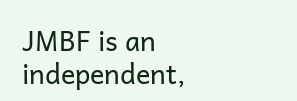JMBF is an independent,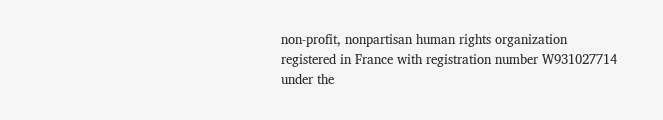non-profit, nonpartisan human rights organization registered in France with registration number W931027714 under the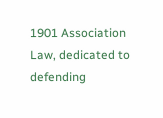1901 Association Law, dedicated to defending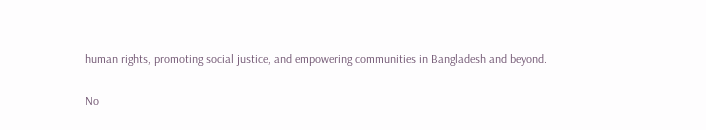human rights, promoting social justice, and empowering communities in Bangladesh and beyond.

No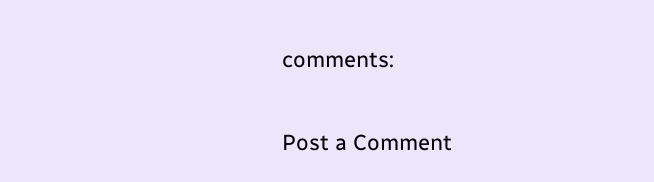comments:

Post a Comment